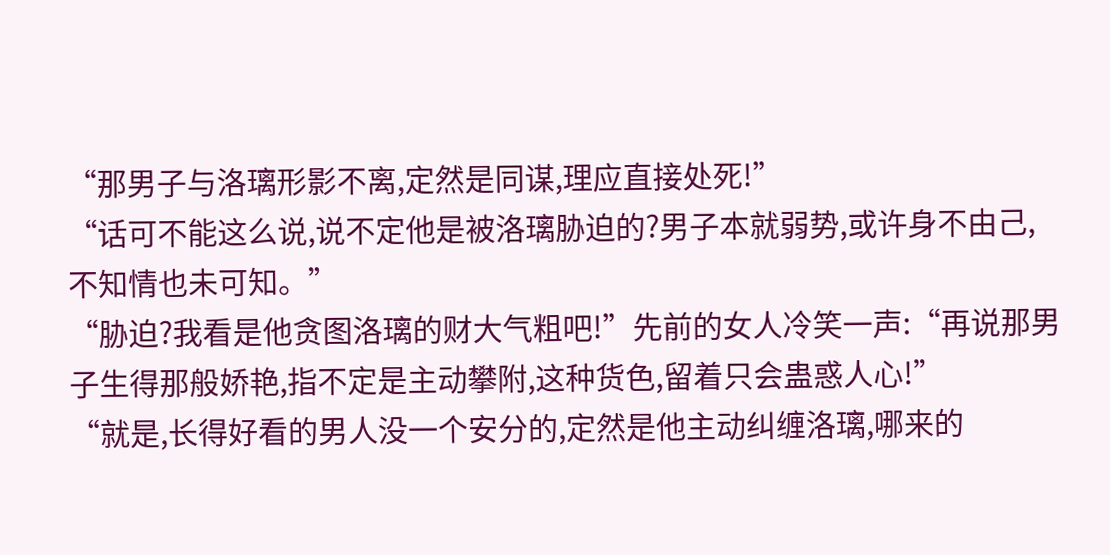“那男子与洛璃形影不离,定然是同谋,理应直接处死!”
“话可不能这么说,说不定他是被洛璃胁迫的?男子本就弱势,或许身不由己,不知情也未可知。”
“胁迫?我看是他贪图洛璃的财大气粗吧!”先前的女人冷笑一声:“再说那男子生得那般娇艳,指不定是主动攀附,这种货色,留着只会蛊惑人心!”
“就是,长得好看的男人没一个安分的,定然是他主动纠缠洛璃,哪来的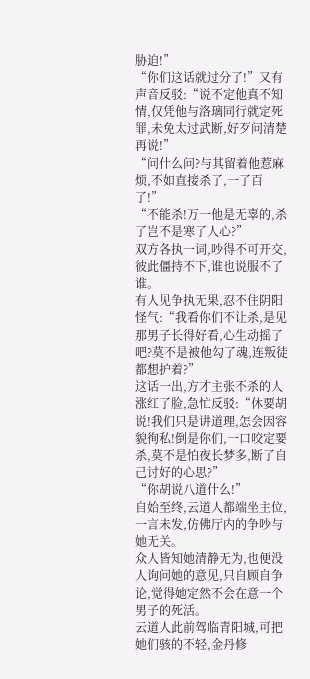胁迫!”
“你们这话就过分了!”又有声音反驳:“说不定他真不知情,仅凭他与洛璃同行就定死罪,未免太过武断,好歹问清楚再说!”
“问什么问?与其留着他惹麻烦,不如直接杀了,一了百了!”
“不能杀!万一他是无辜的,杀了岂不是寒了人心?”
双方各执一词,吵得不可开交,彼此僵持不下,谁也说服不了谁。
有人见争执无果,忍不住阴阳怪气:“我看你们不让杀,是见那男子长得好看,心生动摇了吧?莫不是被他勾了魂,连叛徒都想护着?”
这话一出,方才主张不杀的人涨红了脸,急忙反驳:“休要胡说!我们只是讲道理,怎会因容貌徇私!倒是你们,一口咬定要杀,莫不是怕夜长梦多,断了自己讨好的心思?”
“你胡说八道什么!”
自始至终,云道人都端坐主位,一言未发,仿佛厅内的争吵与她无关。
众人皆知她清静无为,也便没人询问她的意见,只自顾自争论,觉得她定然不会在意一个男子的死活。
云道人此前驾临青阳城,可把她们骇的不轻,金丹修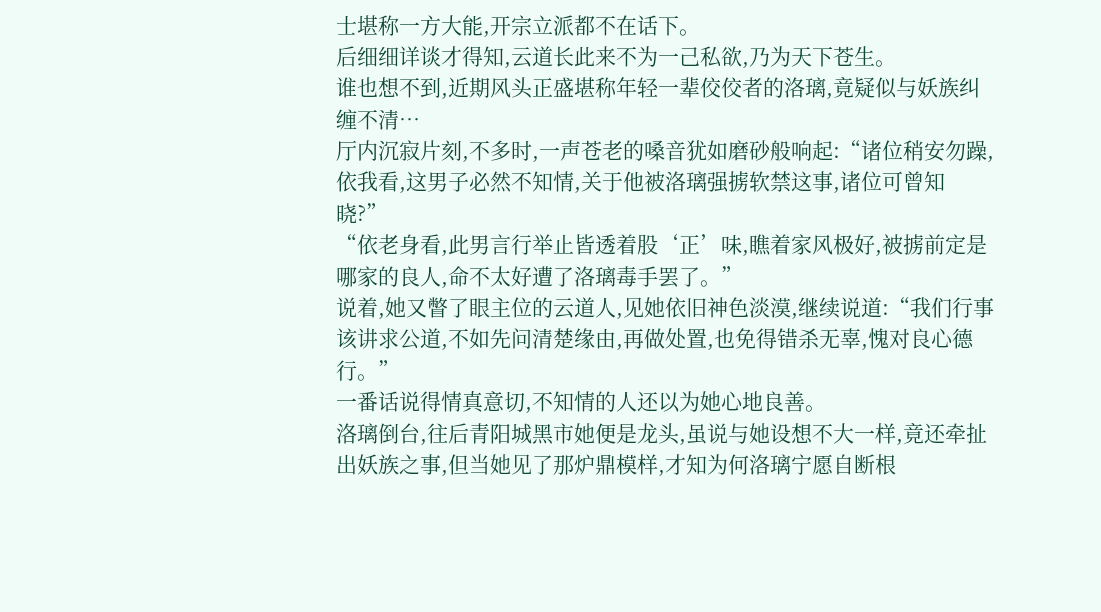士堪称一方大能,开宗立派都不在话下。
后细细详谈才得知,云道长此来不为一己私欲,乃为天下苍生。
谁也想不到,近期风头正盛堪称年轻一辈佼佼者的洛璃,竟疑似与妖族纠缠不清…
厅内沉寂片刻,不多时,一声苍老的嗓音犹如磨砂般响起:“诸位稍安勿躁,依我看,这男子必然不知情,关于他被洛璃强掳软禁这事,诸位可曾知晓?”
“依老身看,此男言行举止皆透着股‘正’味,瞧着家风极好,被掳前定是哪家的良人,命不太好遭了洛璃毒手罢了。”
说着,她又瞥了眼主位的云道人,见她依旧神色淡漠,继续说道:“我们行事该讲求公道,不如先问清楚缘由,再做处置,也免得错杀无辜,愧对良心德行。”
一番话说得情真意切,不知情的人还以为她心地良善。
洛璃倒台,往后青阳城黑市她便是龙头,虽说与她设想不大一样,竟还牵扯出妖族之事,但当她见了那炉鼎模样,才知为何洛璃宁愿自断根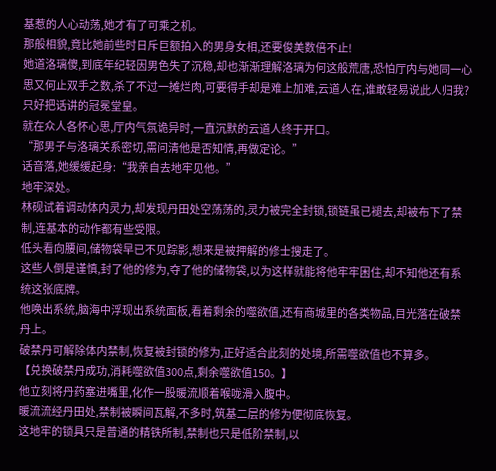基惹的人心动荡,她才有了可乘之机。
那般相貌,竟比她前些时日斥巨额拍入的男身女相,还要俊美数倍不止!
她道洛璃傻,到底年纪轻因男色失了沉稳,却也渐渐理解洛璃为何这般荒唐,恐怕厅内与她同一心思又何止双手之数,杀了不过一摊烂肉,可要得手却是难上加难,云道人在,谁敢轻易说此人归我?只好把话讲的冠冕堂皇。
就在众人各怀心思,厅内气氛诡异时,一直沉默的云道人终于开口。
“那男子与洛璃关系密切,需问清他是否知情,再做定论。”
话音落,她缓缓起身:“我亲自去地牢见他。”
地牢深处。
林砚试着调动体内灵力,却发现丹田处空荡荡的,灵力被完全封锁,锁链虽已褪去,却被布下了禁制,连基本的动作都有些受限。
低头看向腰间,储物袋早已不见踪影,想来是被押解的修士搜走了。
这些人倒是谨慎,封了他的修为,夺了他的储物袋,以为这样就能将他牢牢困住,却不知他还有系统这张底牌。
他唤出系统,脑海中浮现出系统面板,看着剩余的噬欲值,还有商城里的各类物品,目光落在破禁丹上。
破禁丹可解除体内禁制,恢复被封锁的修为,正好适合此刻的处境,所需噬欲值也不算多。
【兑换破禁丹成功,消耗噬欲值300点,剩余噬欲值150。】
他立刻将丹药塞进嘴里,化作一股暖流顺着喉咙滑入腹中。
暖流流经丹田处,禁制被瞬间瓦解,不多时,筑基二层的修为便彻底恢复。
这地牢的锁具只是普通的精铁所制,禁制也只是低阶禁制,以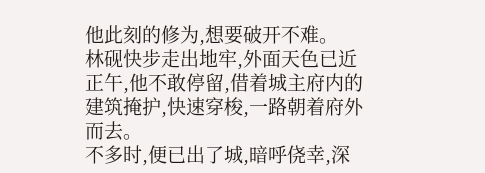他此刻的修为,想要破开不难。
林砚快步走出地牢,外面天色已近正午,他不敢停留,借着城主府内的建筑掩护,快速穿梭,一路朝着府外而去。
不多时,便已出了城,暗呼侥幸,深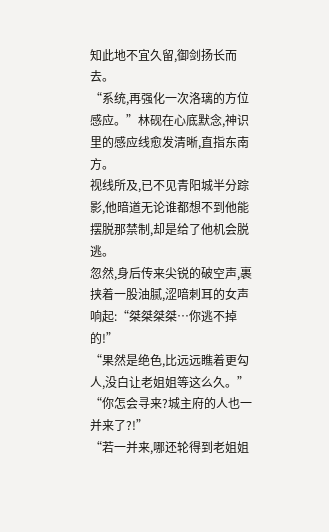知此地不宜久留,御剑扬长而去。
“系统,再强化一次洛璃的方位感应。”林砚在心底默念,神识里的感应线愈发清晰,直指东南方。
视线所及,已不见青阳城半分踪影,他暗道无论谁都想不到他能摆脱那禁制,却是给了他机会脱逃。
忽然,身后传来尖锐的破空声,裹挟着一股油腻,涩喑刺耳的女声响起:“桀桀桀桀…你逃不掉的!”
“果然是绝色,比远远瞧着更勾人,没白让老姐姐等这么久。”
“你怎会寻来?城主府的人也一并来了?!”
“若一并来,哪还轮得到老姐姐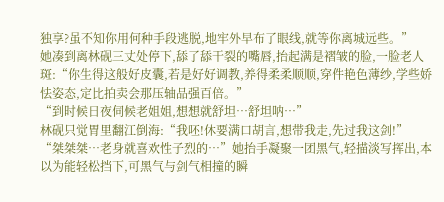独享?虽不知你用何种手段逃脱,地牢外早布了眼线,就等你离城远些。”
她凑到离林砚三丈处停下,舔了舔干裂的嘴唇,抬起满是褶皱的脸,一脸老人斑:“你生得这般好皮囊,若是好好调教,养得柔柔顺顺,穿件艳色薄纱,学些娇怯姿态,定比拍卖会那压轴品强百倍。”
“到时候日夜伺候老姐姐,想想就舒坦…舒坦呐…”
林砚只觉胃里翻江倒海:“我呸!休要满口胡言,想带我走,先过我这剑!”
“桀桀桀…老身就喜欢性子烈的…”她抬手凝聚一团黑气,轻描淡写挥出,本以为能轻松挡下,可黑气与剑气相撞的瞬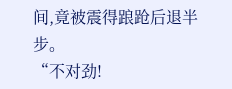间,竟被震得踉跄后退半步。
“不对劲!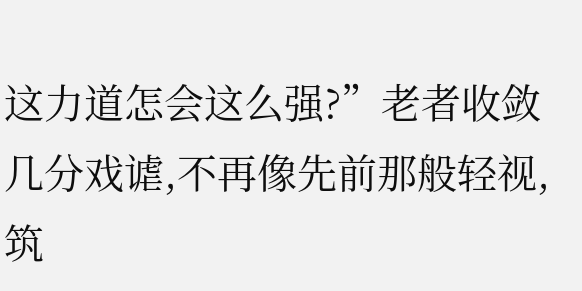这力道怎会这么强?”老者收敛几分戏谑,不再像先前那般轻视,筑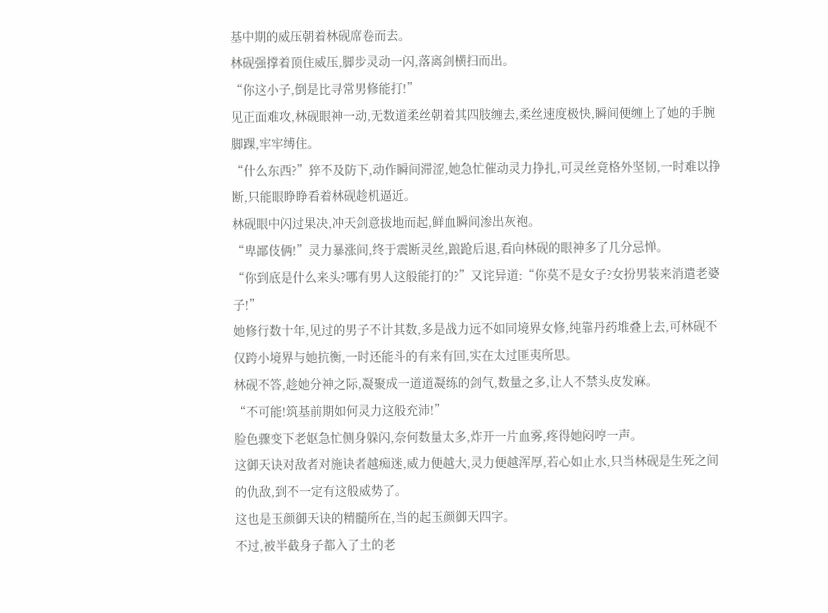基中期的威压朝着林砚席卷而去。
林砚强撑着顶住威压,脚步灵动一闪,落离剑横扫而出。
“你这小子,倒是比寻常男修能打!”
见正面难攻,林砚眼神一动,无数道柔丝朝着其四肢缠去,柔丝速度极快,瞬间便缠上了她的手腕脚踝,牢牢缚住。
“什么东西?”猝不及防下,动作瞬间滞涩,她急忙催动灵力挣扎,可灵丝竟格外坚韧,一时难以挣断,只能眼睁睁看着林砚趁机逼近。
林砚眼中闪过果决,冲天剑意拔地而起,鲜血瞬间渗出灰袍。
“卑鄙伎俩!”灵力暴涨间,终于震断灵丝,踉跄后退,看向林砚的眼神多了几分忌惮。
“你到底是什么来头?哪有男人这般能打的?”又诧异道:“你莫不是女子?女扮男装来消遣老婆子!”
她修行数十年,见过的男子不计其数,多是战力远不如同境界女修,纯靠丹药堆叠上去,可林砚不仅跨小境界与她抗衡,一时还能斗的有来有回,实在太过匪夷所思。
林砚不答,趁她分神之际,凝聚成一道道凝练的剑气,数量之多,让人不禁头皮发麻。
“不可能!筑基前期如何灵力这般充沛!”
脸色骤变下老妪急忙侧身躲闪,奈何数量太多,炸开一片血雾,疼得她闷哼一声。
这御天诀对敌者对施诀者越痴迷,威力便越大,灵力便越浑厚,若心如止水,只当林砚是生死之间的仇敌,到不一定有这般威势了。
这也是玉颜御天诀的精髓所在,当的起玉颜御天四字。
不过,被半截身子都入了土的老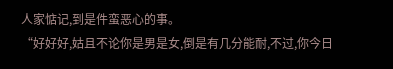人家惦记,到是件蛮恶心的事。
“好好好,姑且不论你是男是女,倒是有几分能耐,不过,你今日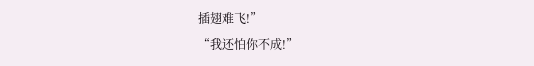插翅难飞!”
“我还怕你不成!”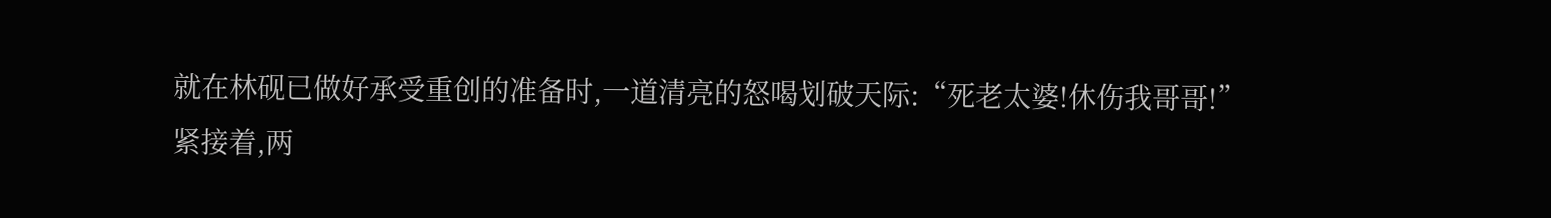就在林砚已做好承受重创的准备时,一道清亮的怒喝划破天际:“死老太婆!休伤我哥哥!”
紧接着,两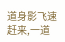道身影飞速赶来,一道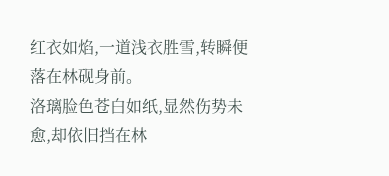红衣如焰,一道浅衣胜雪,转瞬便落在林砚身前。
洛璃脸色苍白如纸,显然伤势未愈,却依旧挡在林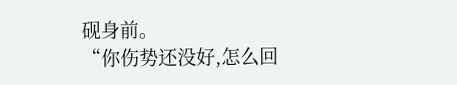砚身前。
“你伤势还没好,怎么回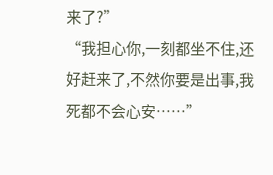来了?”
“我担心你,一刻都坐不住,还好赶来了,不然你要是出事,我死都不会心安……”